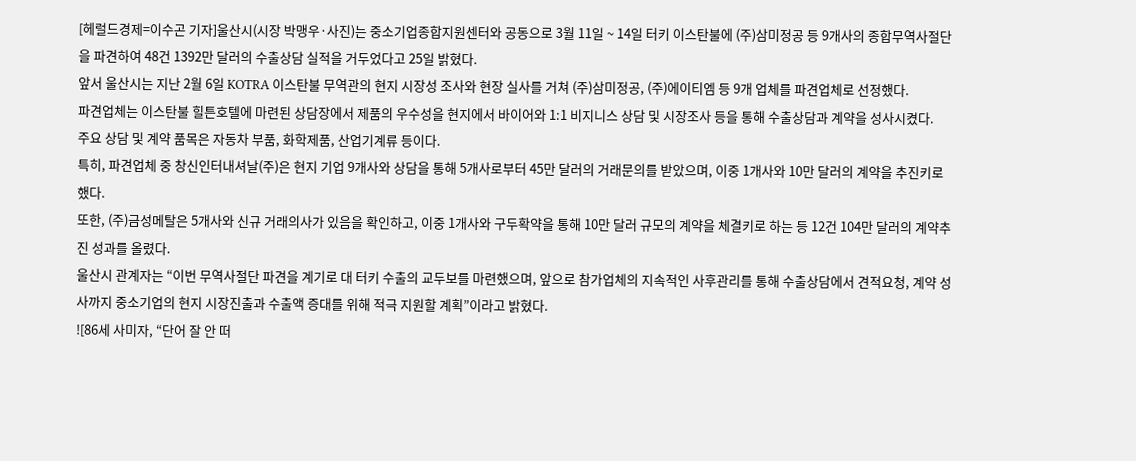[헤럴드경제=이수곤 기자]울산시(시장 박맹우·사진)는 중소기업종합지원센터와 공동으로 3월 11일 ~ 14일 터키 이스탄불에 (주)삼미정공 등 9개사의 종합무역사절단을 파견하여 48건 1392만 달러의 수출상담 실적을 거두었다고 25일 밝혔다.
앞서 울산시는 지난 2월 6일 KOTRA 이스탄불 무역관의 현지 시장성 조사와 현장 실사를 거쳐 (주)삼미정공, (주)에이티엠 등 9개 업체를 파견업체로 선정했다.
파견업체는 이스탄불 힐튼호텔에 마련된 상담장에서 제품의 우수성을 현지에서 바이어와 1:1 비지니스 상담 및 시장조사 등을 통해 수출상담과 계약을 성사시켰다.
주요 상담 및 계약 품목은 자동차 부품, 화학제품, 산업기계류 등이다.
특히, 파견업체 중 창신인터내셔날(주)은 현지 기업 9개사와 상담을 통해 5개사로부터 45만 달러의 거래문의를 받았으며, 이중 1개사와 10만 달러의 계약을 추진키로 했다.
또한, (주)금성메탈은 5개사와 신규 거래의사가 있음을 확인하고, 이중 1개사와 구두확약을 통해 10만 달러 규모의 계약을 체결키로 하는 등 12건 104만 달러의 계약추진 성과를 올렸다.
울산시 관계자는 “이번 무역사절단 파견을 계기로 대 터키 수출의 교두보를 마련했으며, 앞으로 참가업체의 지속적인 사후관리를 통해 수출상담에서 견적요청, 계약 성사까지 중소기업의 현지 시장진출과 수출액 증대를 위해 적극 지원할 계획”이라고 밝혔다.
![86세 사미자, “단어 잘 안 떠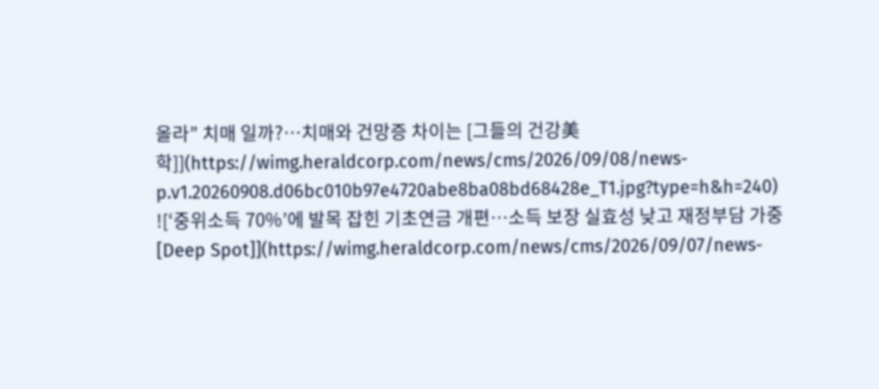올라” 치매 일까?…치매와 건망증 차이는 [그들의 건강美학]](https://wimg.heraldcorp.com/news/cms/2026/09/08/news-p.v1.20260908.d06bc010b97e4720abe8ba08bd68428e_T1.jpg?type=h&h=240)
![‘중위소득 70%’에 발목 잡힌 기초연금 개편…소득 보장 실효성 낮고 재정부담 가중[Deep Spot]](https://wimg.heraldcorp.com/news/cms/2026/09/07/news-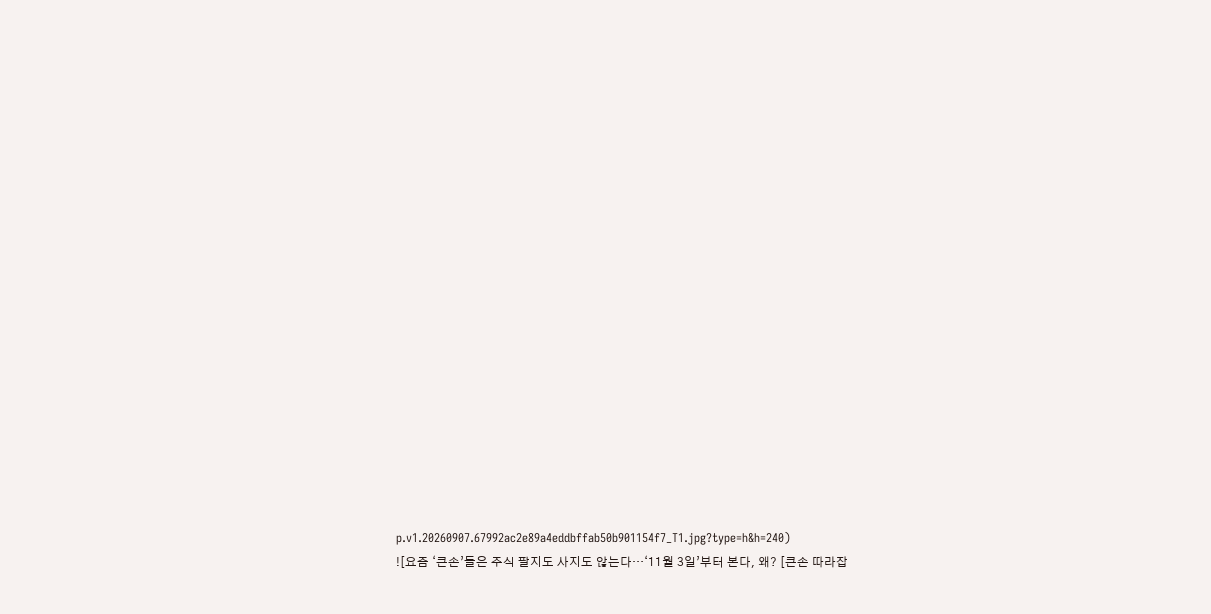p.v1.20260907.67992ac2e89a4eddbffab50b901154f7_T1.jpg?type=h&h=240)
![요즘 ‘큰손’들은 주식 팔지도 사지도 않는다…‘11월 3일’부터 본다, 왜? [큰손 따라잡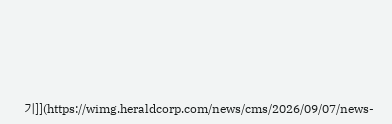기]](https://wimg.heraldcorp.com/news/cms/2026/09/07/news-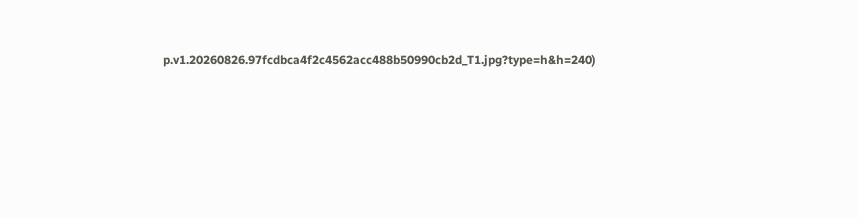p.v1.20260826.97fcdbca4f2c4562acc488b50990cb2d_T1.jpg?type=h&h=240)